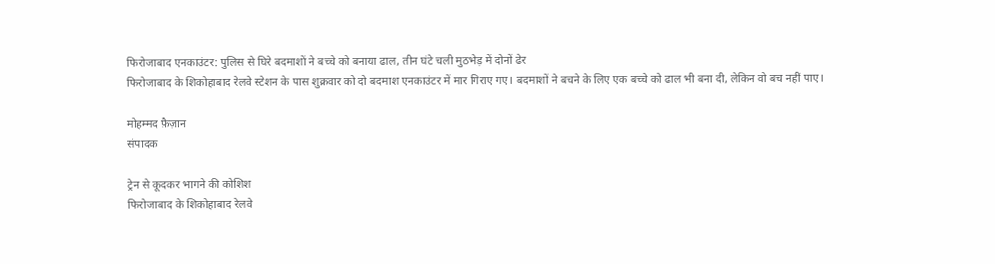फिरोजाबाद एनकाउंटर: पुलिस से घिरे बदमाशों ने बच्चे को बनाया ढाल, तीन घंटे चली मुठभेड़ में दोनों ढेर
फिरोजाबाद के शिकोहाबाद रेलवे स्टेशन के पास शुक्रवार को दो बदमाश एनकाउंटर में मार गिराए गए। बदमाशों ने बचने के लिए एक बच्चे को ढाल भी बना दी, लेकिन वो बच नहीं पाए।

मोहम्मद फ़ैज़ान
संपादक

ट्रेन से कूदकर भागने की कोशिश
फिरोजाबाद के शिकोहाबाद रेलवे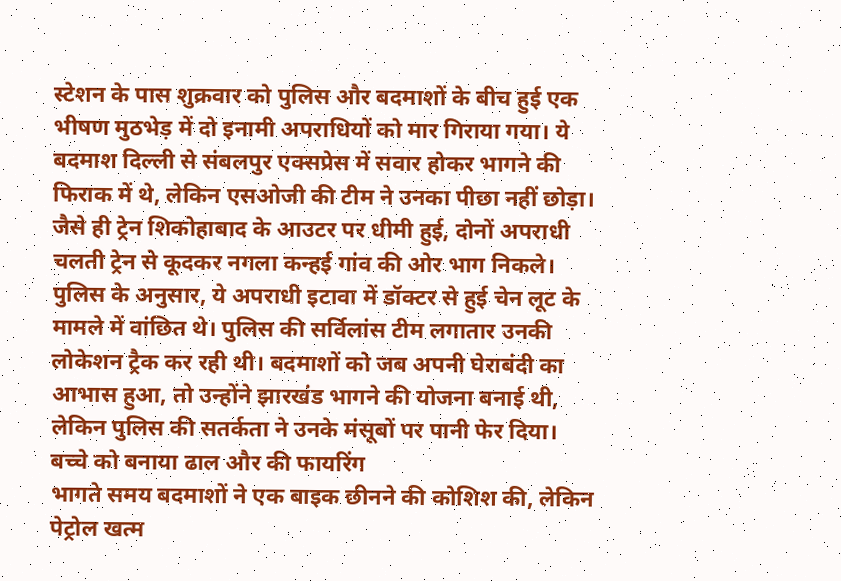स्टेशन के पास शुक्रवार को पुलिस और बदमाशों के बीच हुई एक भीषण मुठभेड़ में दो इनामी अपराधियों को मार गिराया गया। ये बदमाश दिल्ली से संबलपुर एक्सप्रेस में सवार होकर भागने की फिराक में थे, लेकिन एसओजी की टीम ने उनका पीछा नहीं छोड़ा। जैसे ही ट्रेन शिकोहाबाद के आउटर पर धीमी हुई, दोनों अपराधी चलती ट्रेन से कूदकर नगला कन्हई गांव की ओर भाग निकले।
पुलिस के अनुसार, ये अपराधी इटावा में डॉक्टर से हुई चेन लूट के मामले में वांछित थे। पुलिस की सर्विलांस टीम लगातार उनकी लोकेशन ट्रैक कर रही थी। बदमाशों को जब अपनी घेराबंदी का आभास हुआ, तो उन्होंने झारखंड भागने की योजना बनाई थी, लेकिन पुलिस की सतर्कता ने उनके मंसूबों पर पानी फेर दिया।
बच्चे को बनाया ढाल और की फायरिंग
भागते समय बदमाशों ने एक बाइक छीनने की कोशिश की, लेकिन पेट्रोल खत्म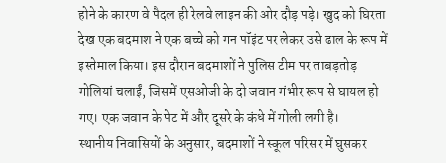होने के कारण वे पैदल ही रेलवे लाइन की ओर दौड़ पड़े। खुद को घिरता देख एक बदमाश ने एक बच्चे को गन पॉइंट पर लेकर उसे ढाल के रूप में इस्तेमाल किया। इस दौरान बदमाशों ने पुलिस टीम पर ताबड़तोड़ गोलियां चलाईं, जिसमें एसओजी के दो जवान गंभीर रूप से घायल हो गए। एक जवान के पेट में और दूसरे के कंधे में गोली लगी है।
स्थानीय निवासियों के अनुसार, बदमाशों ने स्कूल परिसर में घुसकर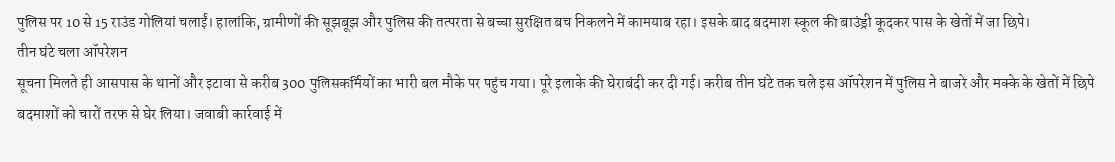पुलिस पर 10 से 15 राउंड गोलियां चलाईं। हालांकि, ग्रामीणों की सूझबूझ और पुलिस की तत्परता से बच्चा सुरक्षित बच निकलने में कामयाब रहा। इसके बाद बदमाश स्कूल की बाउंड्री कूदकर पास के खेतों में जा छिपे।
तीन घंटे चला ऑपरेशन
सूचना मिलते ही आसपास के थानों और इटावा से करीब 300 पुलिसकर्मियों का भारी बल मौके पर पहुंच गया। पूरे इलाके की घेराबंदी कर दी गई। करीब तीन घंटे तक चले इस ऑपरेशन में पुलिस ने बाजरे और मक्के के खेतों में छिपे बदमाशों को चारों तरफ से घेर लिया। जवाबी कार्रवाई में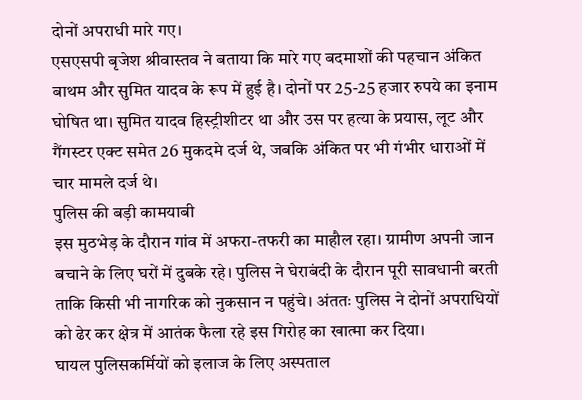दोनों अपराधी मारे गए।
एसएसपी बृजेश श्रीवास्तव ने बताया कि मारे गए बदमाशों की पहचान अंकित बाथम और सुमित यादव के रूप में हुई है। दोनों पर 25-25 हजार रुपये का इनाम घोषित था। सुमित यादव हिस्ट्रीशीटर था और उस पर हत्या के प्रयास, लूट और गैंगस्टर एक्ट समेत 26 मुकदमे दर्ज थे, जबकि अंकित पर भी गंभीर धाराओं में चार मामले दर्ज थे।
पुलिस की बड़ी कामयाबी
इस मुठभेड़ के दौरान गांव में अफरा-तफरी का माहौल रहा। ग्रामीण अपनी जान बचाने के लिए घरों में दुबके रहे। पुलिस ने घेराबंदी के दौरान पूरी सावधानी बरती ताकि किसी भी नागरिक को नुकसान न पहुंचे। अंततः पुलिस ने दोनों अपराधियों को ढेर कर क्षेत्र में आतंक फैला रहे इस गिरोह का खात्मा कर दिया।
घायल पुलिसकर्मियों को इलाज के लिए अस्पताल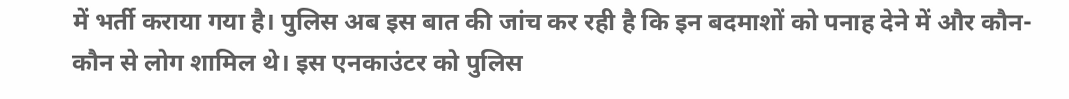में भर्ती कराया गया है। पुलिस अब इस बात की जांच कर रही है कि इन बदमाशों को पनाह देने में और कौन-कौन से लोग शामिल थे। इस एनकाउंटर को पुलिस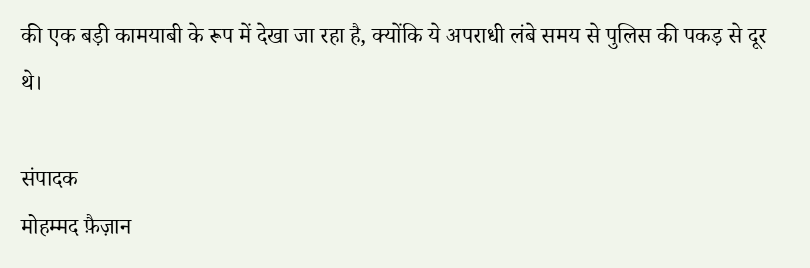की एक बड़ी कामयाबी के रूप में देखा जा रहा है, क्योंकि ये अपराधी लंबे समय से पुलिस की पकड़ से दूर थे।

संपादक
मोहम्मद फ़ैज़ान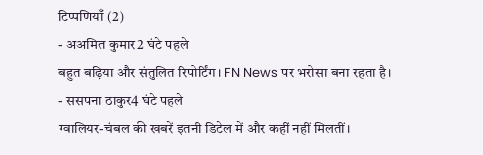टिप्पणियाँ (2)
- अअमित कुमार2 घंटे पहले
बहुत बढ़िया और संतुलित रिपोर्टिंग। FN News पर भरोसा बना रहता है।
- ससपना ठाकुर4 घंटे पहले
ग्वालियर-चंबल की खबरें इतनी डिटेल में और कहीं नहीं मिलतीं।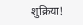शुक्रिया!